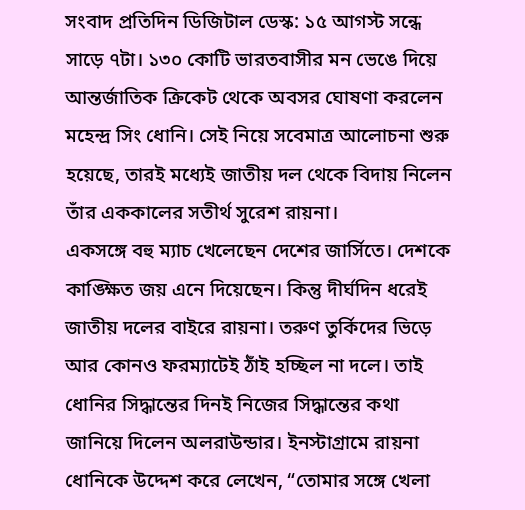সংবাদ প্রতিদিন ডিজিটাল ডেস্ক: ১৫ আগস্ট সন্ধে সাড়ে ৭টা। ১৩০ কোটি ভারতবাসীর মন ভেঙে দিয়ে আন্তর্জাতিক ক্রিকেট থেকে অবসর ঘোষণা করলেন মহেন্দ্র সিং ধোনি। সেই নিয়ে সবেমাত্র আলোচনা শুরু হয়েছে, তারই মধ্যেই জাতীয় দল থেকে বিদায় নিলেন তাঁর এককালের সতীর্থ সুরেশ রায়না।
একসঙ্গে বহু ম্যাচ খেলেছেন দেশের জার্সিতে। দেশকে কাঙ্ক্ষিত জয় এনে দিয়েছেন। কিন্তু দীর্ঘদিন ধরেই জাতীয় দলের বাইরে রায়না। তরুণ তুর্কিদের ভিড়ে আর কোনও ফরম্যাটেই ঠাঁই হচ্ছিল না দলে। তাই ধোনির সিদ্ধান্তের দিনই নিজের সিদ্ধান্তের কথা জানিয়ে দিলেন অলরাউন্ডার। ইনস্টাগ্রামে রায়না ধোনিকে উদ্দেশ করে লেখেন, “তোমার সঙ্গে খেলা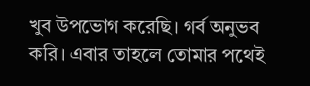খুব উপভোগ করেছি। গর্ব অনুভব করি। এবার তাহলে তোমার পথেই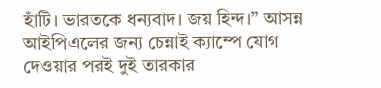হাঁটি। ভারতকে ধন্যবাদ। জয় হিন্দ।” আসন্ন আইপিএলের জন্য চেন্নাই ক্যাম্পে যোগ দেওয়ার পরই দুই তারকার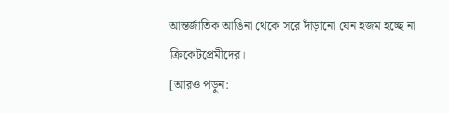আন্তর্জাতিক আঙিনা থেকে সরে দাঁড়ানো যেন হজম হচ্ছে না ক্রিকেটপ্রেমীদের।
[আরও পড়ুন: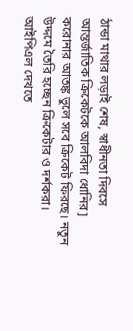ঠান্ডা মাথার লড়াই শেষ, স্বাধীনতা দিবসে আন্তর্জাতিক ক্রিকেটকে আলবিদা ধোনির]
করোনার আতঙ্ক ভুলে সবে ক্রিকেট ফিরছে। নতুন উদ্দমে তৈরি হচ্ছেন ক্রিকেটার ও দর্শকরা। আইপিএল দেখতে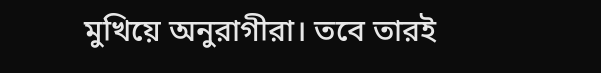মুখিয়ে অনুরাগীরা। তবে তারই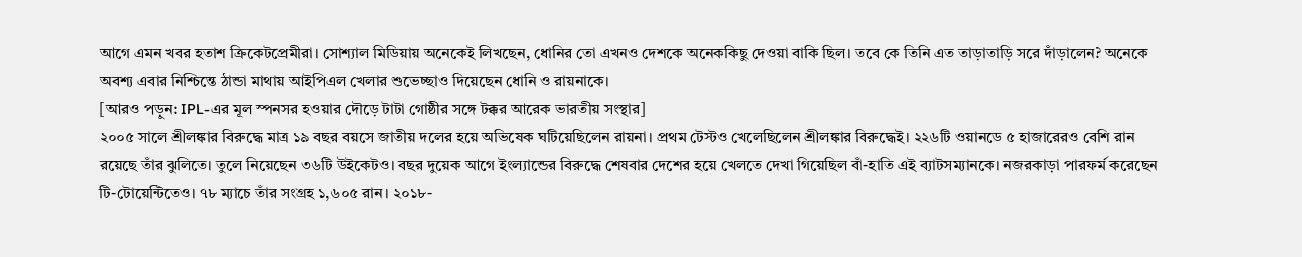আগে এমন খবর হতাশ ক্রিকেটপ্রেমীরা। সোশ্যাল মিডিয়ায় অনেকেই লিখছেন, ধোনির তো এখনও দেশকে অনেককিছু দেওয়া বাকি ছিল। তবে কে তিনি এত তাড়াতাড়ি সরে দাঁড়ালেন? অনেকে অবশ্য এবার নিশ্চিন্তে ঠান্ডা মাথায় আইপিএল খেলার শুভেচ্ছাও দিয়েছেন ধোনি ও রায়নাকে।
[আরও পড়ুন: IPL-এর মূল স্পনসর হওয়ার দৌড়ে টাটা গোষ্ঠীর সঙ্গে টক্কর আরেক ভারতীয় সংস্থার]
২০০৫ সালে শ্রীলঙ্কার বিরুদ্ধে মাত্র ১৯ বছর বয়সে জাতীয় দলের হয়ে অভিষেক ঘটিয়েছিলেন রায়না। প্রথম টেস্টও খেলেছিলেন শ্রীলঙ্কার বিরুদ্ধেই। ২২৬টি ওয়ানডে ৫ হাজারেরও বেশি রান রয়েছে তাঁর ঝুলিতে। তুলে নিয়েছেন ৩৬টি উইকেটও। বছর দুয়েক আগে ইংল্যান্ডের বিরুদ্ধে শেষবার দেশের হয়ে খেলতে দেখা গিয়েছিল বাঁ-হাতি এই ব্যাটসম্যানকে। নজরকাড়া পারফর্ম করেছেন টি-টোয়েন্টিতেও। ৭৮ ম্যাচে তাঁর সংগ্রহ ১,৬০৫ রান। ২০১৮-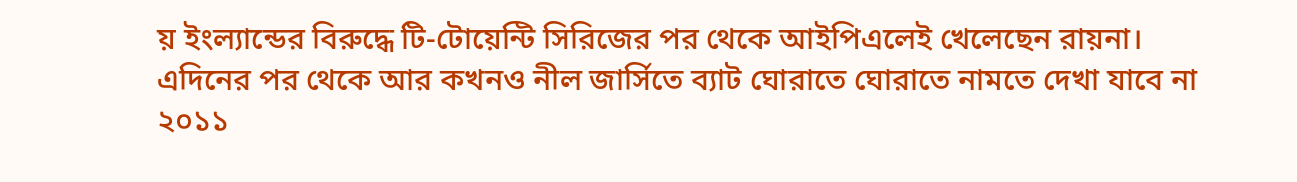য় ইংল্যান্ডের বিরুদ্ধে টি-টোয়েন্টি সিরিজের পর থেকে আইপিএলেই খেলেছেন রায়না। এদিনের পর থেকে আর কখনও নীল জার্সিতে ব্যাট ঘোরাতে ঘোরাতে নামতে দেখা যাবে না ২০১১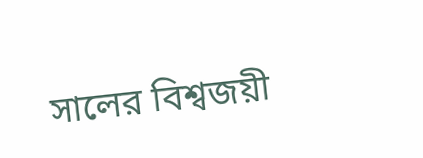সালের বিশ্বজয়ী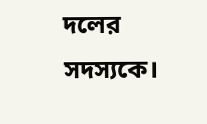দলের সদস্যকে।